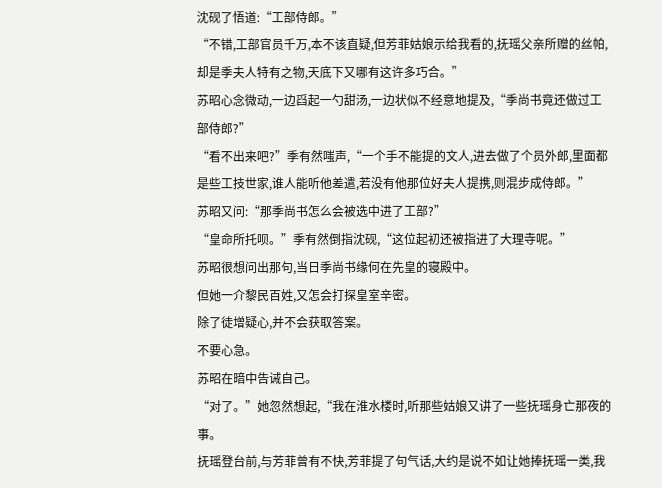沈砚了悟道:“工部侍郎。”
“不错,工部官员千万,本不该直疑,但芳菲姑娘示给我看的,抚瑶父亲所赠的丝帕,却是季夫人特有之物,天底下又哪有这许多巧合。”
苏昭心念微动,一边舀起一勺甜汤,一边状似不经意地提及,“季尚书竟还做过工部侍郎?”
“看不出来吧?”季有然嗤声,“一个手不能提的文人,进去做了个员外郎,里面都是些工技世家,谁人能听他差遣,若没有他那位好夫人提携,则混步成侍郎。”
苏昭又问:“那季尚书怎么会被选中进了工部?”
“皇命所托呗。”季有然倒指沈砚,“这位起初还被指进了大理寺呢。”
苏昭很想问出那句,当日季尚书缘何在先皇的寝殿中。
但她一介黎民百姓,又怎会打探皇室辛密。
除了徒增疑心,并不会获取答案。
不要心急。
苏昭在暗中告诫自己。
“对了。”她忽然想起,“我在淮水楼时,听那些姑娘又讲了一些抚瑶身亡那夜的事。
抚瑶登台前,与芳菲曾有不快,芳菲提了句气话,大约是说不如让她捧抚瑶一类,我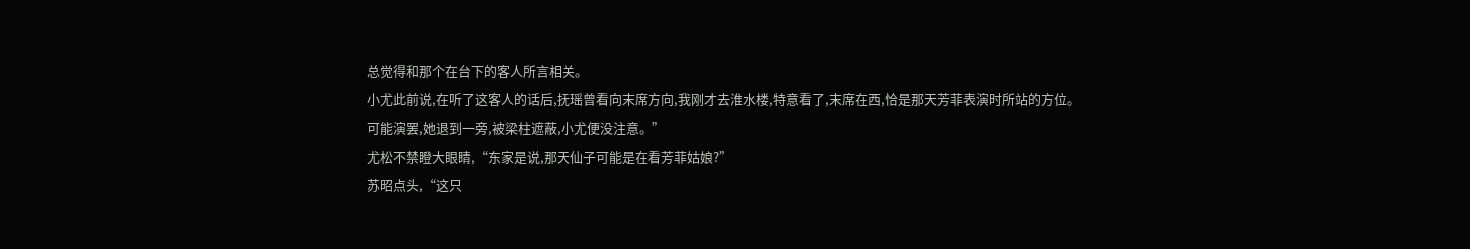总觉得和那个在台下的客人所言相关。
小尤此前说,在听了这客人的话后,抚瑶曾看向末席方向,我刚才去淮水楼,特意看了,末席在西,恰是那天芳菲表演时所站的方位。
可能演罢,她退到一旁,被梁柱遮蔽,小尤便没注意。”
尤松不禁瞪大眼睛,“东家是说,那天仙子可能是在看芳菲姑娘?”
苏昭点头,“这只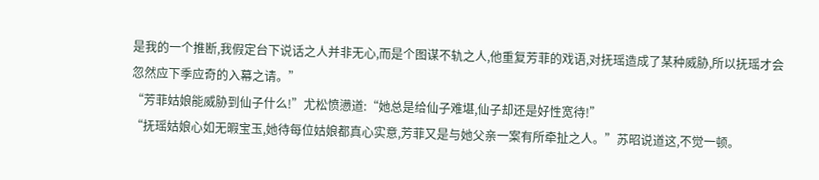是我的一个推断,我假定台下说话之人并非无心,而是个图谋不轨之人,他重复芳菲的戏语,对抚瑶造成了某种威胁,所以抚瑶才会忽然应下季应奇的入幕之请。”
“芳菲姑娘能威胁到仙子什么!”尤松愤懑道:“她总是给仙子难堪,仙子却还是好性宽待!”
“抚瑶姑娘心如无暇宝玉,她待每位姑娘都真心实意,芳菲又是与她父亲一案有所牵扯之人。”苏昭说道这,不觉一顿。